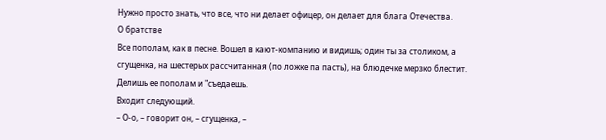Нужно просто знать, что все, что ни делает офицер, он делает для блага Отечества.
О братстве
Все пополам, как в песне. Вошел в кают-компанию и видишь; один ты за столиком, а сгущенка, на шестерых рассчитанная (по ложке па пасть), на блюдечке мерзко блестит. Делишь ее пополам и "съедаешь.
Входит следующий.
– О-о, – говорит он, – сгущенка, –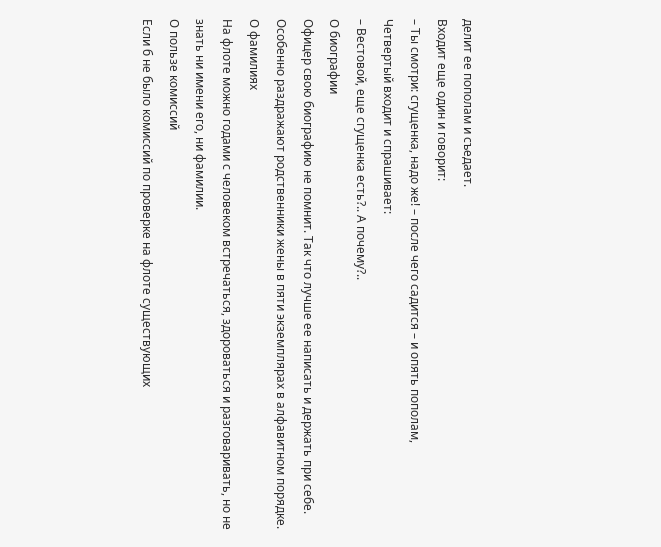делит ее пополам и съедает.
Входит еще один и говорит:
– Ты смотри: сгущенка, надо же! – после чего садится – и опять пополам,
Четвертый входит и спрашивает:
– Вестовой, еще сгущенка есть?.. А почему?..
О биографии
Офицер свою биографию не помнит. Так что лучше ее написать и держать при себе. Особенно раздражают родственники жены в пяти экземплярах в алфавитном порядке.
О фамилиях
На флоте можно годами с человеком встречаться, здороваться и разговаривать, но не знать ни имени его, ни фамилии.
О пользе комиссий
Если б не было комиссий по проверке на флоте существующих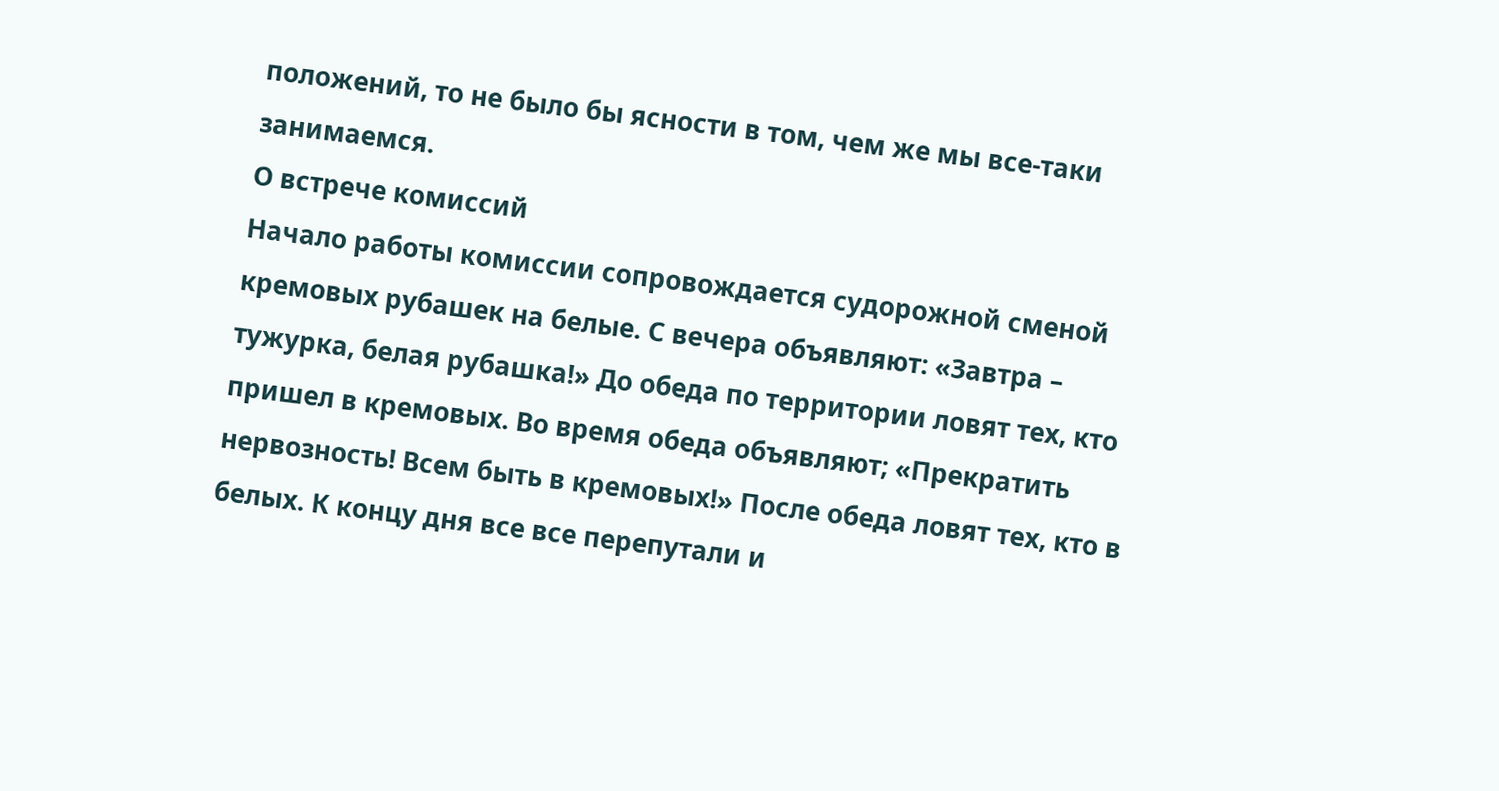положений, то не было бы ясности в том, чем же мы все-таки занимаемся.
О встрече комиссий
Начало работы комиссии сопровождается судорожной сменой кремовых рубашек на белые. С вечера объявляют: «Завтра – тужурка, белая рубашка!» До обеда по территории ловят тех, кто пришел в кремовых. Во время обеда объявляют; «Прекратить нервозность! Всем быть в кремовых!» После обеда ловят тех, кто в белых. К концу дня все все перепутали и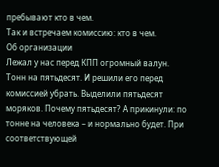пребывают кто в чем.
Так и встречаем комиссию: кто в чем.
Об организации
Лежал у нас перед КПП огромный валун. Тонн на пятьдесят. И решили его перед комиссией убрать. Выделили пятьдесят моряков. Почему пятьдесят? А прикинули: по тонне на человека – и нормально будет. При соответствующей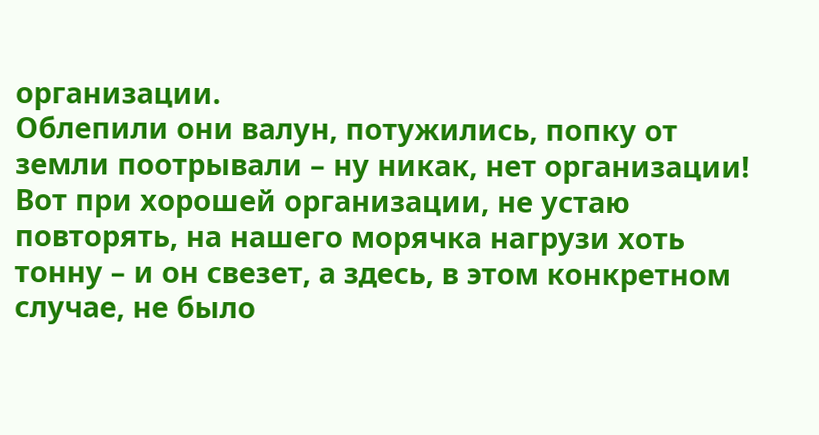организации.
Облепили они валун, потужились, попку от земли поотрывали – ну никак, нет организации! Вот при хорошей организации, не устаю повторять, на нашего морячка нагрузи хоть тонну – и он свезет, а здесь, в этом конкретном случае, не было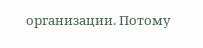организации. Потому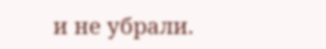и не убрали.